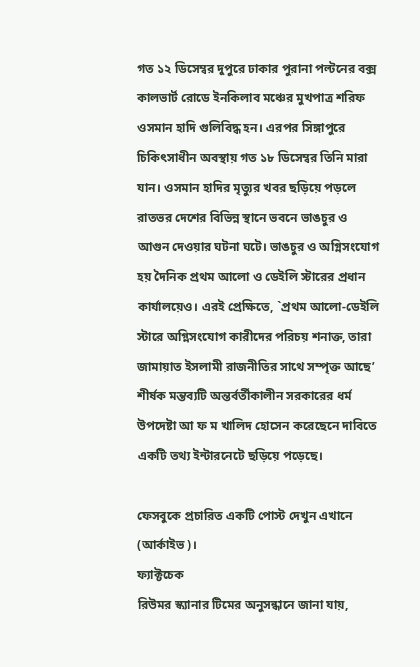গত ১২ ডিসেম্বর দুপুরে ঢাকার পুরানা পল্টনের বক্স কালভার্ট রোডে ইনকিলাব মঞ্চের মুখপাত্র শরিফ ওসমান হাদি গুলিবিদ্ধ হন। এরপর সিঙ্গাপুরে চিকিৎসাধীন অবস্থায় গত ১৮ ডিসেম্বর তিনি মারা যান। ওসমান হাদির মৃত্যুর খবর ছড়িয়ে পড়লে রাতভর দেশের বিভিন্ন স্থানে ভবনে ভাঙচুর ও আগুন দেওয়ার ঘটনা ঘটে। ভাঙচুর ও অগ্নিসংযোগ হয় দৈনিক প্রথম আলো ও ডেইলি স্টারের প্রধান কার্যালয়েও। এরই প্রেক্ষিতে, `প্রথম আলো-ডেইলি স্টারে অগ্নিসংযোগ কারীদের পরিচয় শনাক্ত, তারা জামায়াত ইসলামী রাজনীতির সাথে সম্পৃক্ত আছে’ শীর্ষক মন্তব্যটি অন্তর্বর্তীকালীন সরকারের ধর্ম উপদেষ্টা আ ফ ম খালিদ হোসেন করেছেনে দাবিতে একটি তথ্য ইন্টারনেটে ছড়িয়ে পড়েছে।

ফেসবুকে প্রচারিত একটি পোস্ট দেখুন এখানে (আর্কাইভ)।
ফ্যাক্টচেক
রিউমর স্ক্যানার টিমের অনুসন্ধানে জানা যায়,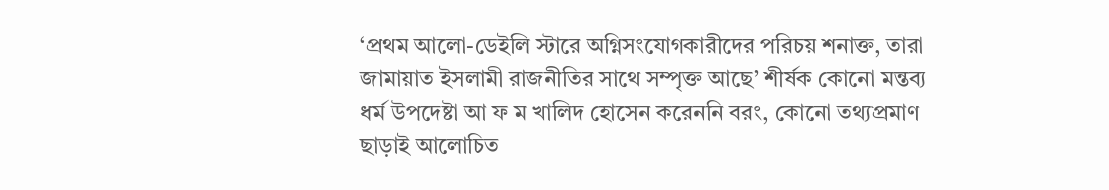‘প্রথম আলো-ডেইলি স্টারে অগ্নিসংযোগকারীদের পরিচয় শনাক্ত, তারা জামায়াত ইসলামী রাজনীতির সাথে সম্পৃক্ত আছে’ শীর্ষক কোনো মন্তব্য ধর্ম উপদেষ্টা আ ফ ম খালিদ হোসেন করেননি বরং, কোনো তথ্যপ্রমাণ ছাড়াই আলোচিত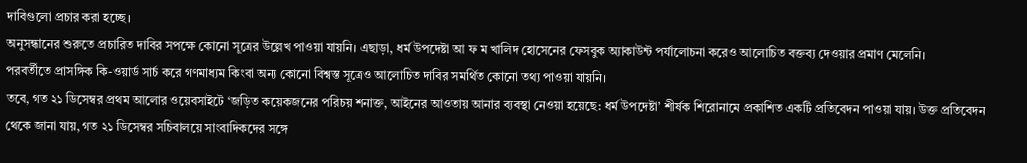দাবিগুলো প্রচার করা হচ্ছে।
অনুসন্ধানের শুরুতে প্রচারিত দাবির সপক্ষে কোনো সূত্রের উল্লেখ পাওয়া যায়নি। এছাড়া, ধর্ম উপদেষ্টা আ ফ ম খালিদ হোসেনের ফেসবুক অ্যাকাউন্ট পর্যালোচনা করেও আলোচিত বক্তব্য দেওয়ার প্রমাণ মেলেনি।
পরবর্তীতে প্রাসঙ্গিক কি-ওয়ার্ড সার্চ করে গণমাধ্যম কিংবা অন্য কোনো বিশ্বস্ত সূত্রেও আলোচিত দাবির সমর্থিত কোনো তথ্য পাওয়া যায়নি।
তবে, গত ২১ ডিসেম্বর প্রথম আলোর ওয়েবসাইটে ‘জড়িত কয়েকজনের পরিচয় শনাক্ত, আইনের আওতায় আনার ব্যবস্থা নেওয়া হয়েছে: ধর্ম উপদেষ্টা’ শীর্ষক শিরোনামে প্রকাশিত একটি প্রতিবেদন পাওয়া যায়। উক্ত প্রতিবেদন থেকে জানা যায়, গত ২১ ডিসেম্বর সচিবালয়ে সাংবাদিকদের সঙ্গে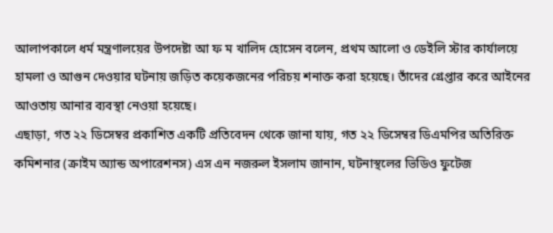আলাপকালে ধর্ম মন্ত্রণালয়ের উপদেষ্টা আ ফ ম খালিদ হোসেন বলেন, প্রথম আলো ও ডেইলি স্টার কার্যালয়ে হামলা ও আগুন দেওয়ার ঘটনায় জড়িত কয়েকজনের পরিচয় শনাক্ত করা হয়েছে। তাঁদের গ্রেপ্তার করে আইনের আওতায় আনার ব্যবস্থা নেওয়া হয়েছে।
এছাড়া, গত ২২ ডিসেম্বর প্রকাশিত একটি প্রতিবেদন থেকে জানা যায়, গত ২২ ডিসেম্বর ডিএমপির অতিরিক্ত কমিশনার (ক্রাইম অ্যান্ড অপারেশনস) এস এন নজরুল ইসলাম জানান, ঘটনাস্থলের ভিডিও ফুটেজ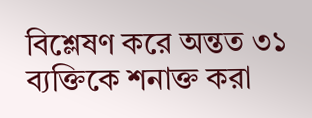বিশ্লেষণ করে অন্তত ৩১ ব্যক্তিকে শনাক্ত করা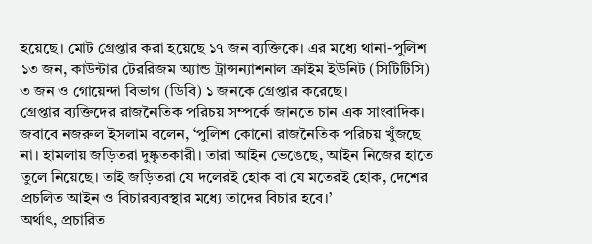হয়েছে। মোট গ্রেপ্তার করা হয়েছে ১৭ জন ব্যক্তিকে। এর মধ্যে থানা-পুলিশ ১৩ জন, কাউন্টার টেররিজম অ্যান্ড ট্রান্সন্যাশনাল ক্রাইম ইউনিট (সিটিটিসি) ৩ জন ও গোয়েন্দা বিভাগ (ডিবি) ১ জনকে গ্রেপ্তার করেছে।
গ্রেপ্তার ব্যক্তিদের রাজনৈতিক পরিচয় সম্পর্কে জানতে চান এক সাংবাদিক। জবাবে নজরুল ইসলাম বলেন, ‘পুলিশ কোনো রাজনৈতিক পরিচয় খুঁজছে না। হামলায় জড়িতরা দুষ্কৃতকারী। তারা আইন ভেঙেছে, আইন নিজের হাতে তুলে নিয়েছে। তাই জড়িতরা যে দলেরই হোক বা যে মতেরই হোক, দেশের প্রচলিত আইন ও বিচারব্যবস্থার মধ্যে তাদের বিচার হবে।’
অর্থাৎ, প্রচারিত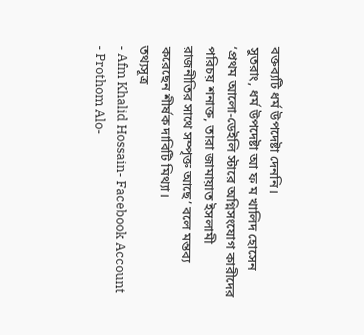বক্তব্যটি ধর্ম উপদেষ্টা দেননি।
সুতরাং, ধর্ম উপদেষ্টা আ ফ ম খালিদ হোসেন ‘প্রথম আলো-ডেইলি স্টারে অগ্নিসংযোগ কারীদের পরিচয় শনাক্ত, তারা জামায়াত ইসলামী রাজনীতির সাথে সম্পৃক্ত আছে’ বলে মন্তব্য করেছেন শীর্ষক দাবিটি মিথ্যা।
তথ্যসূত্র
- Afm Khalid Hossain- Facebook Account
- Prothom Alo-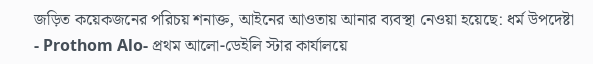জড়িত কয়েকজনের পরিচয় শনাক্ত, আইনের আওতায় আনার ব্যবস্থা নেওয়া হয়েছে: ধর্ম উপদেষ্টা
- Prothom Alo- প্রথম আলো-ডেইলি স্টার কার্যালয়ে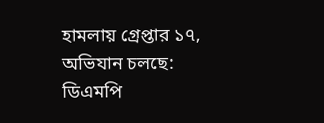হামলায় গ্রেপ্তার ১৭, অভিযান চলছে: ডিএমপি